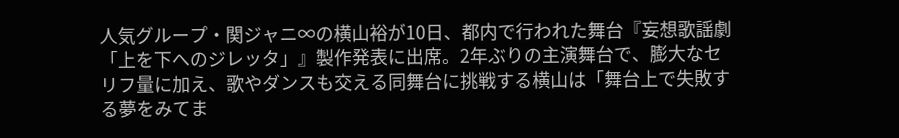人気グループ・関ジャニ∞の横山裕が10日、都内で行われた舞台『妄想歌謡劇「上を下へのジレッタ」』製作発表に出席。2年ぶりの主演舞台で、膨大なセリフ量に加え、歌やダンスも交える同舞台に挑戦する横山は「舞台上で失敗する夢をみてま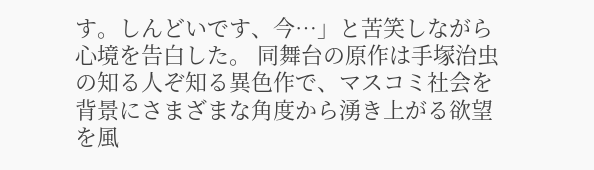す。しんどいです、今…」と苦笑しながら心境を告白した。 同舞台の原作は手塚治虫の知る人ぞ知る異色作で、マスコミ社会を背景にさまざまな角度から湧き上がる欲望を風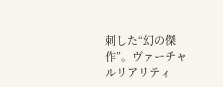刺した“幻の傑作”。ヴァーチャルリアリティ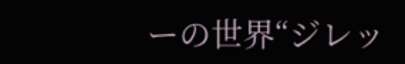ーの世界“ジレッ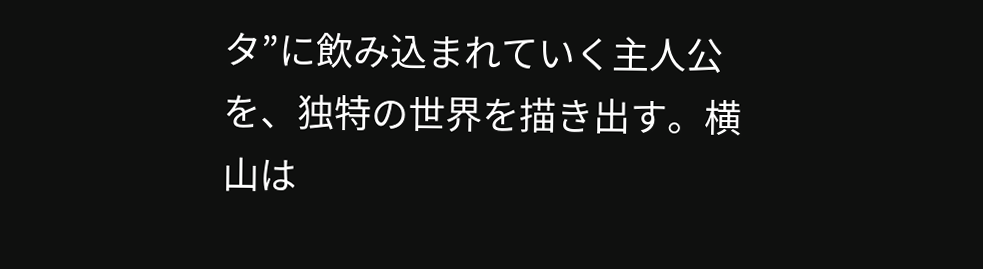タ”に飲み込まれていく主人公を、独特の世界を描き出す。横山は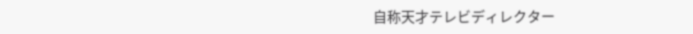自称天才テレビディレクター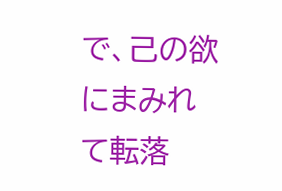で、己の欲にまみれて転落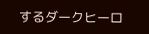するダークヒーロ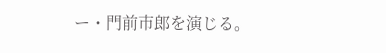ー・門前市郎を演じる。